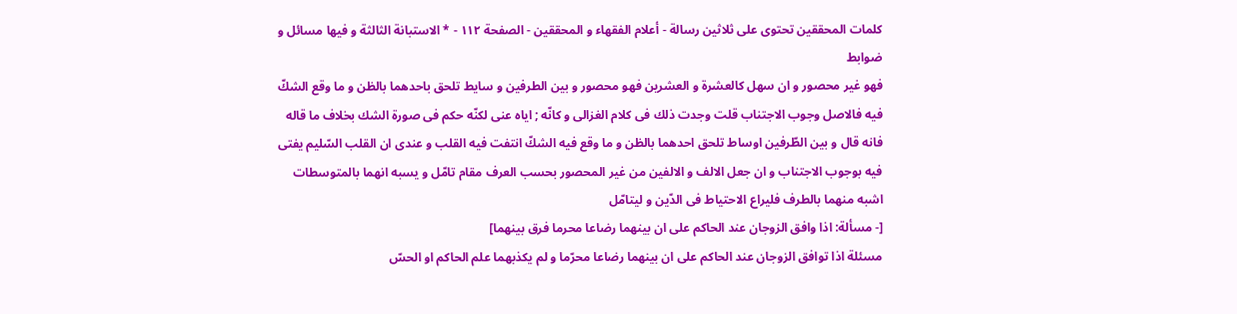كلمات المحققين تحتوی علی ثلاثین رسالة - أعلام الفقهاء و المحققین - الصفحة ١١٢ - * الاستبانة الثالثة و فيها مسائل و ضوابط
فهو غير محصور و ان سهل كالعشرة و العشرين فهو محصور و بين الطرفين و سايط تلحق باحدهما بالظن و ما وقع الشكّ فيه فالاصل وجوب الاجتناب قلت وجدت ذلك فى كلام الغزالى و كانّه ; اياه عنى لكنّه حكم فى صورة الشك بخلاف ما قاله فانه قال و بين الطّرفين اوساط تلحق احدهما بالظن و ما وقع فيه الشكّ انتفت فيه القلب و عندى ان القلب السّليم يفتى فيه بوجوب الاجتناب و ان جعل الالف و الالفين من غير المحصور بحسب العرف مقام تامّل و يسبه انهما بالمتوسطات اشبه منهما بالطرف فليراع الاحتياط فى الدّين و ليتامّل
[- مسألة: اذا وافق الزوجان عند الحاكم على ان بينهما رضاعا محرما فرق بينهما]
مسئلة اذا توافق الزوجان عند الحاكم على ان بينهما رضاعا محرّما و لم يكذبهما علم الحاكم او الحسّ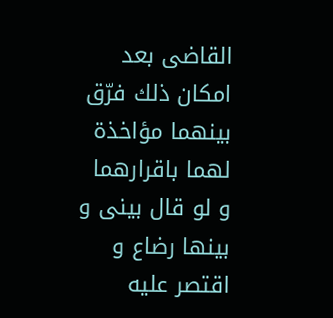القاضى بعد امكان ذلك فرّق بينهما مؤاخذة لهما باقرارهما و لو قال بينى و بينها رضاع و اقتصر عليه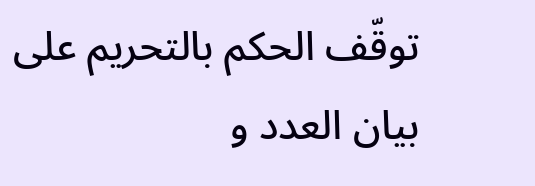توقّف الحكم بالتحريم على بيان العدد و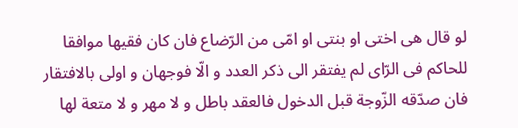لو قال هى اختى او بنتى او امّى من الرّضاع فان كان فقيها موافقا للحاكم فى الرّاى لم يفتقر الى ذكر العدد و الّا فوجهان و اولى بالافتقار فان صدّقه الزّوجة قبل الدخول فالعقد باطل و لا مهر و لا متعة لها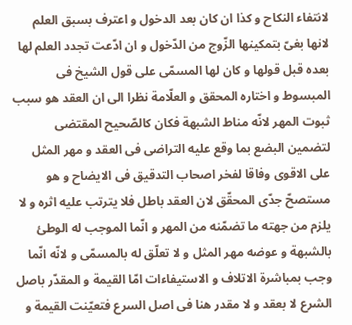لانتفاء النكاح و كذا ان كان بعد الدخول و اعترف بسبق العلم لانها بغىّ بتمكينها الزّوج من الدّخول و ان ادّعت تجدد العلم لها بعده قبل قولها و كان لها المسمّى على قول الشيخ فى المبسوط و اختاره المحقق و العلّامة نظرا الى ان العقد هو سبب ثبوت المهر لانّه مناط الشبهة فكان كالصّحيح المقتضى لتضمين البضع بما وقع عليه التراضى فى العقد و مهر المثل على الاقوى وفاقا لفخر اصحاب التدقيق فى الايضاح و هو مستصحّ جدّى المحقّق لان العقد باطل فلا يترتب عليه اثره و لا يلزم من جهته ما تضمّنه من المهر و انّما الموجب له الوطئ بالشبهة و عوضه مهر المثل و لا تعلّق له بالمسمّى و لانّه انّما وجب بمباشرة الاتلاف و الاستيفاءات امّا القيمة و المقدّر باصل الشرع لا بعقد و لا مقدر هنا فى اصل السرع فتعيّنت القيمة و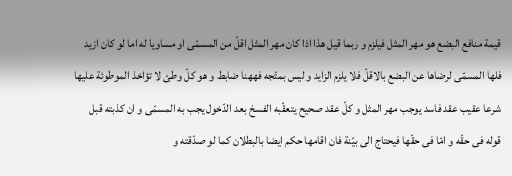قيمة منافع البضع هو مهر المثل فيلزم و ربما قيل هذا اذا كان مهر المثل اقلّ من المسمّى او مساويا له اما لو كان ازيد فلها المسمّى لرضاها عن البضع بالاقلّ فلا يلزم الزايد و ليس بمتّجه فههنا ضابط و هو كلّ وطئ لا تؤاخذ الموطوئة عليها شرعا عقيب عقد فاسد يوجب مهر المثل و كلّ عقد صحيح يتعقّبه الفسخ بعد الدّخول يجب به المسمّى و ان كذبته قبل قوله فى حقّه و امّا فى حقّها فيحتاج الى بيّنة فان اقامها حكم ايضا بالبطلان كما لو صدّقته و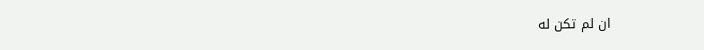ان لم تكن له